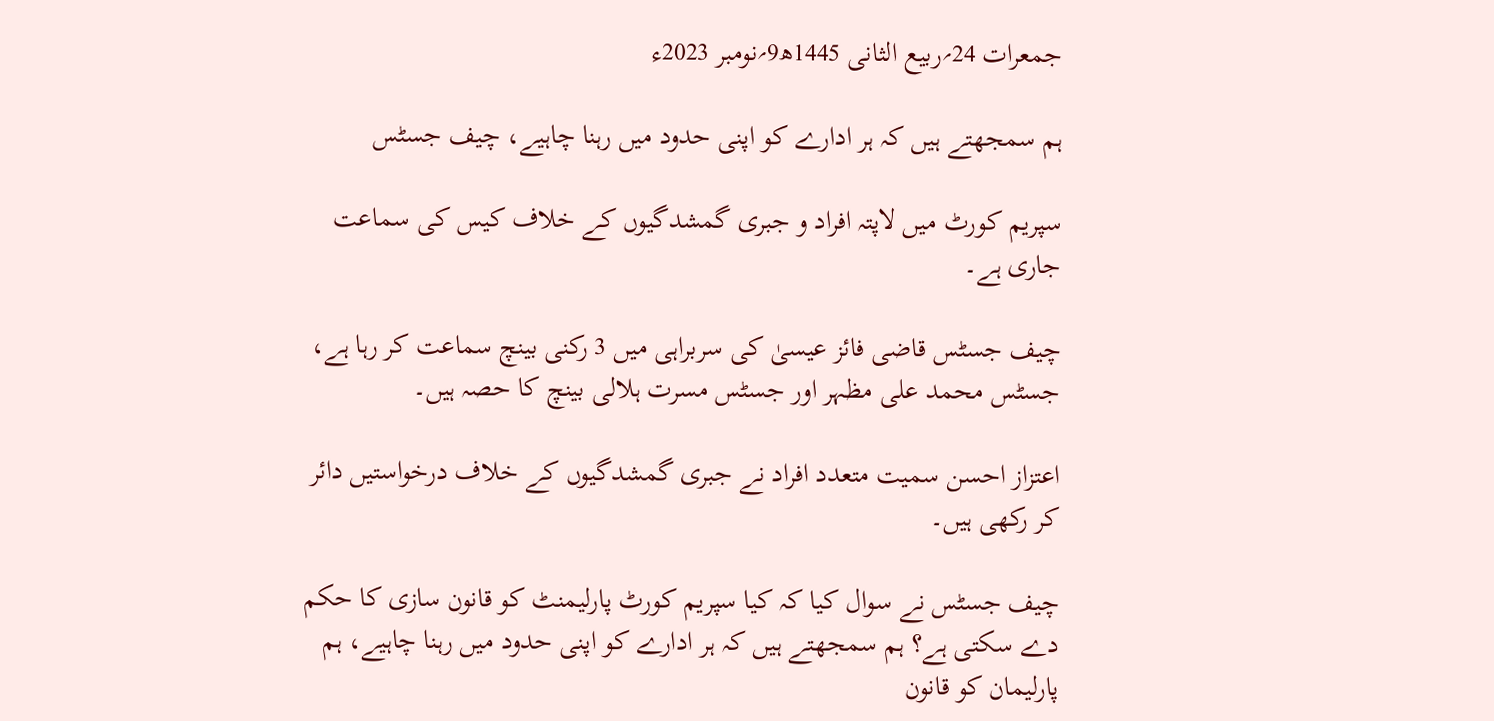جمعرات 24؍ربیع الثانی 1445ھ9؍نومبر 2023ء

ہم سمجھتے ہیں کہ ہر ادارے کو اپنی حدود میں رہنا چاہیے، چیف جسٹس

سپریم کورٹ میں لاپتہ افراد و جبری گمشدگیوں کے خلاف کیس کی سماعت جاری ہے۔

چیف جسٹس قاضی فائز عیسیٰ کی سربراہی میں 3 رکنی بینچ سماعت کر رہا ہے، جسٹس محمد علی مظہر اور جسٹس مسرت ہلالی بینچ کا حصہ ہیں۔

اعتزاز احسن سمیت متعدد افراد نے جبری گمشدگیوں کے خلاف درخواستیں دائر کر رکھی ہیں۔

چیف جسٹس نے سوال کیا کہ کیا سپریم کورٹ پارلیمنٹ کو قانون سازی کا حکم دے سکتی ہے؟ ہم سمجھتے ہیں کہ ہر ادارے کو اپنی حدود میں رہنا چاہیے، ہم پارلیمان کو قانون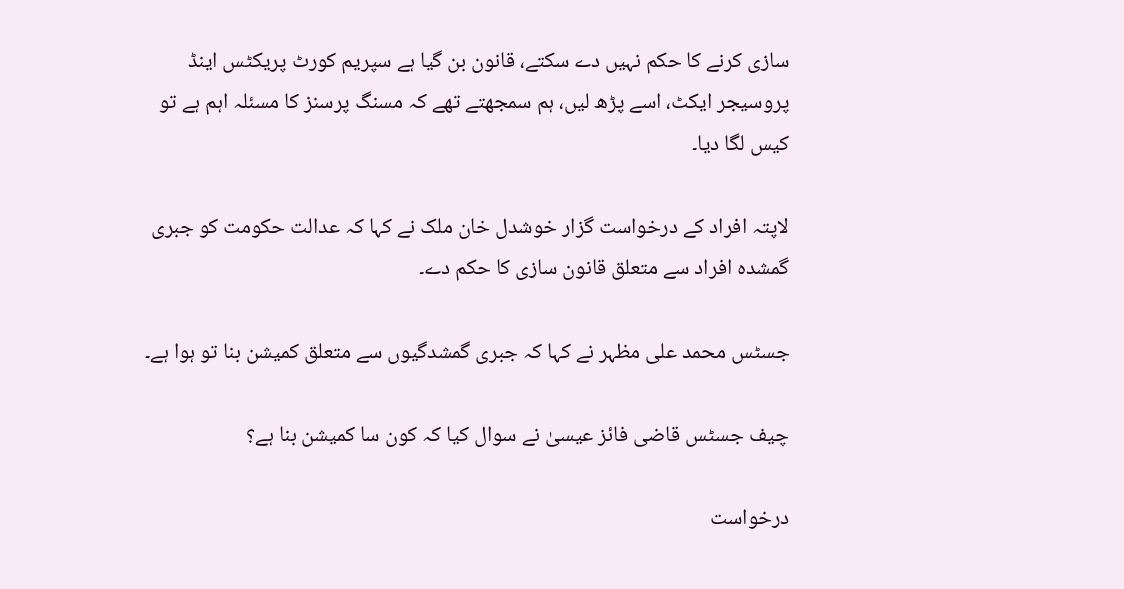سازی کرنے کا حکم نہیں دے سکتے، قانون بن گیا ہے سپریم کورٹ پریکٹس اینڈ پروسیجر ایکٹ، اسے پڑھ لیں، ہم سمجھتے تھے کہ مسنگ پرسنز کا مسئلہ اہم ہے تو کیس لگا دیا۔

لاپتہ افراد کے درخواست گزار خوشدل خان ملک نے کہا کہ عدالت حکومت کو جبری گمشدہ افراد سے متعلق قانون سازی کا حکم دے۔

جسٹس محمد علی مظہر نے کہا کہ جبری گمشدگیوں سے متعلق کمیشن بنا تو ہوا ہے۔

چیف جسٹس قاضی فائز عیسیٰ نے سوال کیا کہ کون سا کمیشن بنا ہے؟

درخواست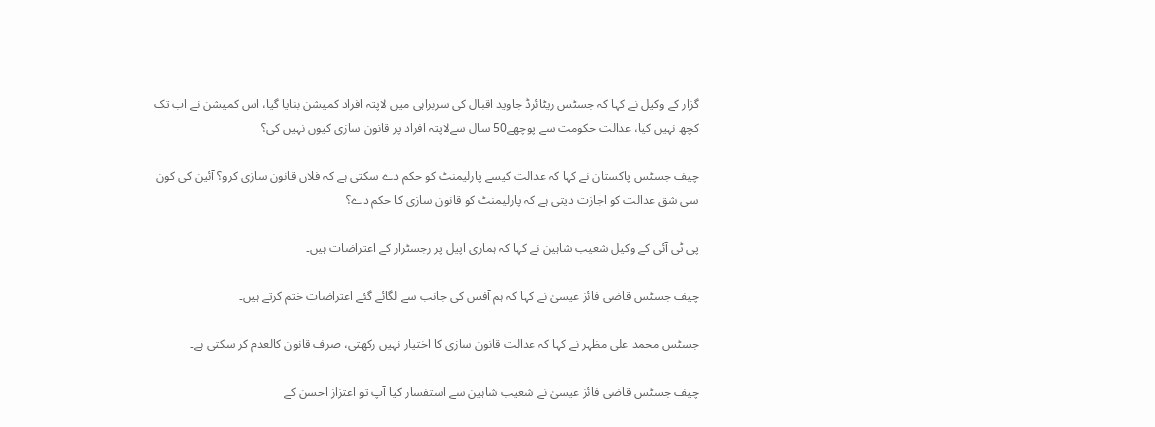گزار کے وکیل نے کہا کہ جسٹس ریٹائرڈ جاوید اقبال کی سربراہی میں لاپتہ افراد کمیشن بنایا گیا، اس کمیشن نے اب تک کچھ نہیں کیا، عدالت حکومت سے پوچھے50 سال سےلاپتہ افراد پر قانون سازی کیوں نہیں کی؟

چیف جسٹس پاکستان نے کہا کہ عدالت کیسے پارلیمنٹ کو حکم دے سکتی ہے کہ فلاں قانون سازی کرو؟ آئین کی کون سی شق عدالت کو اجازت دیتی ہے کہ پارلیمنٹ کو قانون سازی کا حکم دے؟

پی ٹی آئی کے وکیل شعیب شاہین نے کہا کہ ہماری اپیل پر رجسٹرار کے اعتراضات ہیں۔

چیف جسٹس قاضی فائز عیسیٰ نے کہا کہ ہم آفس کی جانب سے لگائے گئے اعتراضات ختم کرتے ہیں۔

جسٹس محمد علی مظہر نے کہا کہ عدالت قانون سازی کا اختیار نہیں رکھتی، صرف قانون کالعدم کر سکتی ہے۔

چیف جسٹس قاضی فائز عیسیٰ نے شعیب شاہین سے استفسار کیا آپ تو اعتزاز احسن کے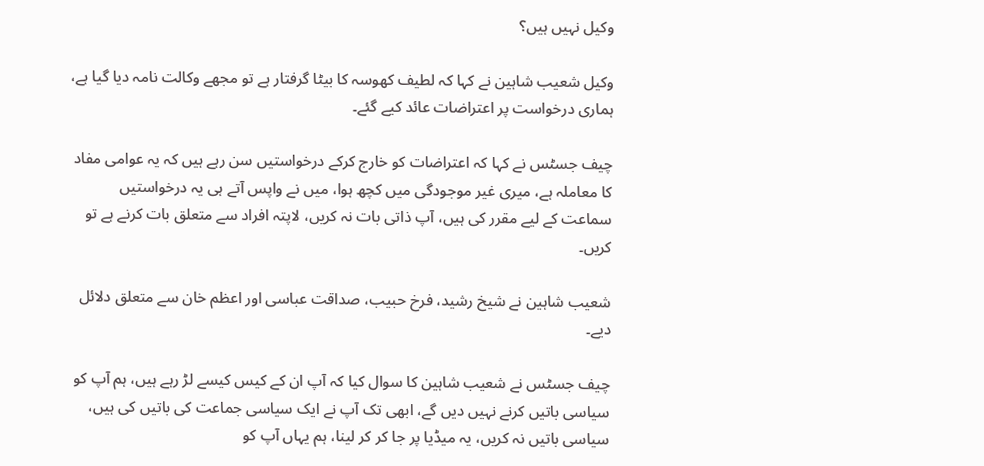وکیل نہیں ہیں؟

وکیل شعیب شاہین نے کہا کہ لطیف کھوسہ کا بیٹا گرفتار ہے تو مجھے وکالت نامہ دیا گیا ہے، ہماری درخواست پر اعتراضات عائد کیے گئے۔

چیف جسٹس نے کہا کہ اعتراضات کو خارج کرکے درخواستیں سن رہے ہیں کہ یہ عوامی مفاد کا معاملہ ہے، میری غیر موجودگی میں کچھ ہوا، میں نے واپس آتے ہی یہ درخواستیں سماعت کے لیے مقرر کی ہیں، آپ ذاتی بات نہ کریں، لاپتہ افراد سے متعلق بات کرنے ہے تو کریں۔

شعیب شاہین نے شیخ رشید، فرخ حبیب، صداقت عباسی اور اعظم خان سے متعلق دلائل دیے۔

چیف جسٹس نے شعیب شاہین کا سوال کیا کہ آپ ان کے کیس کیسے لڑ رہے ہیں، ہم آپ کو سیاسی باتیں کرنے نہیں دیں گے، ابھی تک آپ نے ایک سیاسی جماعت کی باتیں کی ہیں، سیاسی باتیں نہ کریں، یہ میڈیا پر جا کر کر لینا، ہم یہاں آپ کو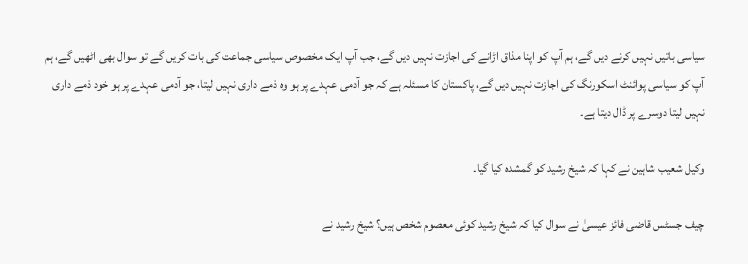سیاسی باتیں نہیں کرنے دیں گے، ہم آپ کو اپنا مذاق اڑانے کی اجازت نہیں دیں گے، جب آپ ایک مخصوص سیاسی جماعت کی بات کریں گے تو سوال بھی اٹھیں گے، ہم آپ کو سیاسی پوائنٹ اسکورنگ کی اجازت نہیں دیں گے، پاکستان کا مسئلہ ہے کہ جو آدمی عہدے پر ہو وہ ذمے داری نہیں لیتا، جو آدمی عہدے پر ہو خود ذمے داری نہیں لیتا دوسرے پر ڈال دیتا ہے۔

وکیل شعیب شاہین نے کہا کہ شیخ رشید کو گمشدہ کیا گیا۔

چیف جسٹس قاضی فائز عیسیٰ نے سوال کیا کہ شیخ رشید کوئی معصوم شخص ہیں؟ شیخ رشید نے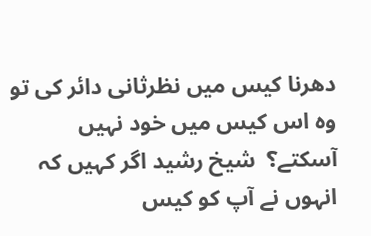دھرنا کیس میں نظرثانی دائر کی تو وہ اس کیس میں خود نہیں آسکتے؟  شیخ رشید اگر کہیں کہ انہوں نے آپ کو کیس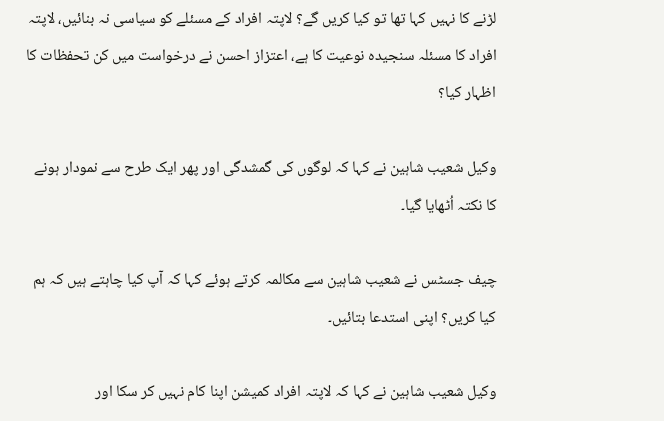لڑنے کا نہیں کہا تھا تو کیا کریں گے؟ لاپتہ افراد کے مسئلے کو سیاسی نہ بنائیں، لاپتہ افراد کا مسئلہ سنجیدہ نوعیت کا ہے، اعتزاز احسن نے درخواست میں کن تحفظات کا اظہار کیا؟

وکیل شعیب شاہین نے کہا کہ لوگوں کی گمشدگی اور پھر ایک طرح سے نمودار ہونے کا نکتہ اُٹھایا گیا۔

چیف جسٹس نے شعیب شاہین سے مکالمہ کرتے ہوئے کہا کہ آپ کیا چاہتے ہیں کہ ہم کیا کریں؟ اپنی استدعا بتائیں۔

وکیل شعیب شاہین نے کہا کہ لاپتہ افراد کمیشن اپنا کام نہیں کر سکا اور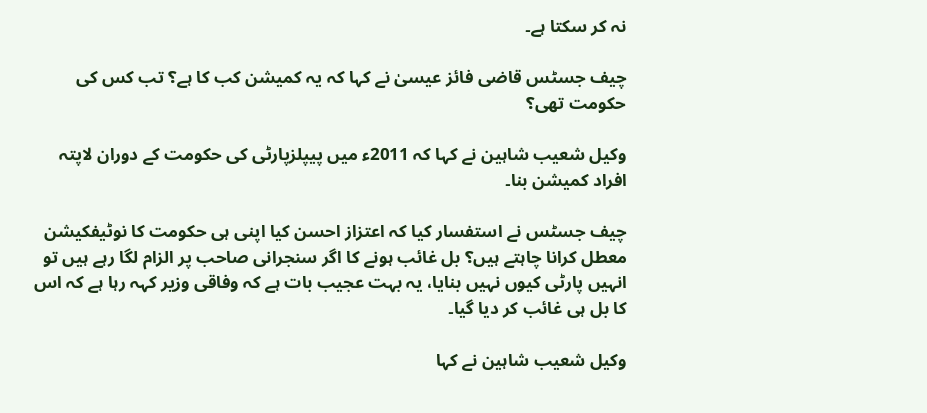نہ کر سکتا ہے۔

چیف جسٹس قاضی فائز عیسیٰ نے کہا کہ یہ کمیشن کب کا ہے؟ تب کس کی حکومت تھی؟

وکیل شعیب شاہین نے کہا کہ 2011ء میں پیپلزپارٹی کی حکومت کے دوران لاپتہ افراد کمیشن بنا۔

چیف جسٹس نے استفسار کیا کہ اعتزاز احسن کیا اپنی ہی حکومت کا نوٹیفکیشن معطل کرانا چاہتے ہیں؟ بل غائب ہونے کا اگر سنجرانی صاحب پر الزام لگا رہے ہیں تو انہیں پارٹی کیوں نہیں بنایا، یہ بہت عجیب بات ہے کہ وفاقی وزیر کہہ رہا ہے کہ اس کا بل ہی غائب کر دیا گیا۔

وکیل شعیب شاہین نے کہا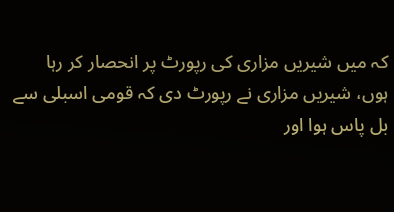کہ میں شیریں مزاری کی رپورٹ پر انحصار کر رہا ہوں، شیریں مزاری نے رپورٹ دی کہ قومی اسبلی سے بل پاس ہوا اور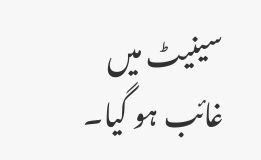سینیٹ میں غائب ہو گیا۔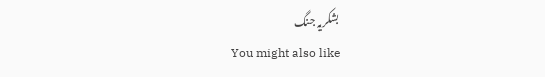بشکریہ جنگ
You might also like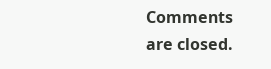Comments are closed.